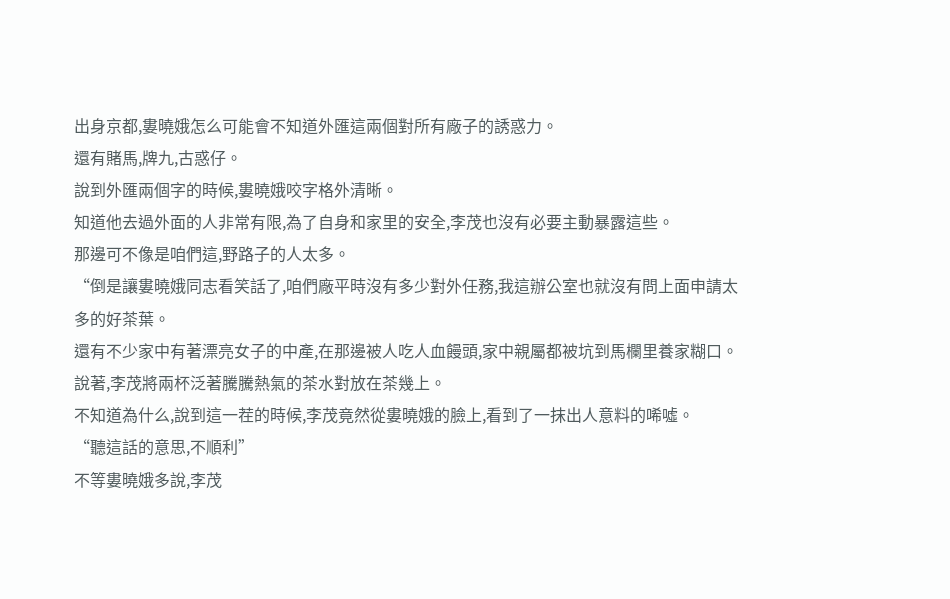出身京都,婁曉娥怎么可能會不知道外匯這兩個對所有廠子的誘惑力。
還有賭馬,牌九,古惑仔。
說到外匯兩個字的時候,婁曉娥咬字格外清晰。
知道他去過外面的人非常有限,為了自身和家里的安全,李茂也沒有必要主動暴露這些。
那邊可不像是咱們這,野路子的人太多。
“倒是讓婁曉娥同志看笑話了,咱們廠平時沒有多少對外任務,我這辦公室也就沒有問上面申請太多的好茶葉。
還有不少家中有著漂亮女子的中產,在那邊被人吃人血饅頭,家中親屬都被坑到馬欄里養家糊口。
說著,李茂將兩杯泛著騰騰熱氣的茶水對放在茶幾上。
不知道為什么,說到這一茬的時候,李茂竟然從婁曉娥的臉上,看到了一抹出人意料的唏噓。
“聽這話的意思,不順利”
不等婁曉娥多說,李茂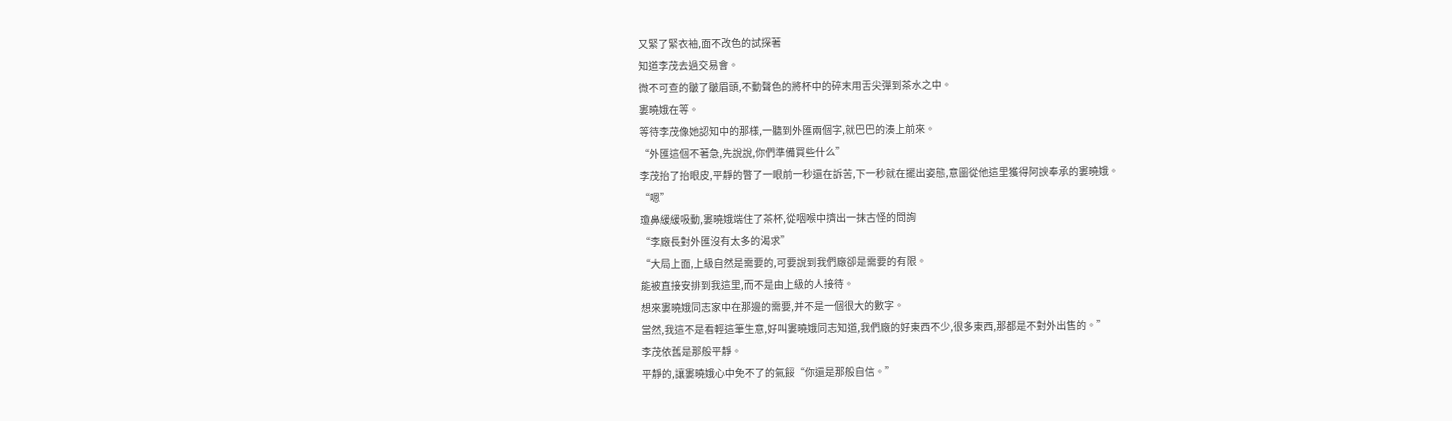又緊了緊衣袖,面不改色的試探著
知道李茂去過交易會。
微不可查的皺了皺眉頭,不動聲色的將杯中的碎末用舌尖彈到茶水之中。
婁曉娥在等。
等待李茂像她認知中的那樣,一聽到外匯兩個字,就巴巴的湊上前來。
“外匯這個不著急,先說說,你們準備買些什么”
李茂抬了抬眼皮,平靜的瞥了一眼前一秒還在訴苦,下一秒就在擺出姿態,意圖從他這里獲得阿諛奉承的婁曉娥。
“嗯”
瓊鼻緩緩吸動,婁曉娥端住了茶杯,從咽喉中擠出一抹古怪的問詢
“李廠長對外匯沒有太多的渴求”
“大局上面,上級自然是需要的,可要說到我們廠卻是需要的有限。
能被直接安排到我這里,而不是由上級的人接待。
想來婁曉娥同志家中在那邊的需要,并不是一個很大的數字。
當然,我這不是看輕這筆生意,好叫婁曉娥同志知道,我們廠的好東西不少,很多東西,那都是不對外出售的。”
李茂依舊是那般平靜。
平靜的,讓婁曉娥心中免不了的氣餒“你還是那般自信。”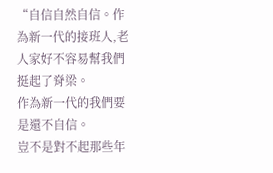“自信自然自信。作為新一代的接班人,老人家好不容易幫我們挺起了脊梁。
作為新一代的我們要是還不自信。
豈不是對不起那些年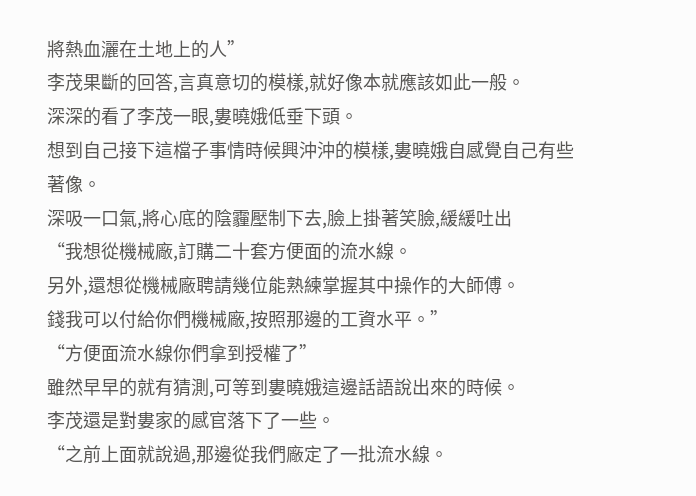將熱血灑在土地上的人”
李茂果斷的回答,言真意切的模樣,就好像本就應該如此一般。
深深的看了李茂一眼,婁曉娥低垂下頭。
想到自己接下這檔子事情時候興沖沖的模樣,婁曉娥自感覺自己有些著像。
深吸一口氣,將心底的陰霾壓制下去,臉上掛著笑臉,緩緩吐出
“我想從機械廠,訂購二十套方便面的流水線。
另外,還想從機械廠聘請幾位能熟練掌握其中操作的大師傅。
錢我可以付給你們機械廠,按照那邊的工資水平。”
“方便面流水線你們拿到授權了”
雖然早早的就有猜測,可等到婁曉娥這邊話語說出來的時候。
李茂還是對婁家的感官落下了一些。
“之前上面就說過,那邊從我們廠定了一批流水線。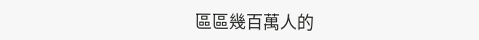區區幾百萬人的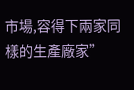市場,容得下兩家同樣的生產廠家”